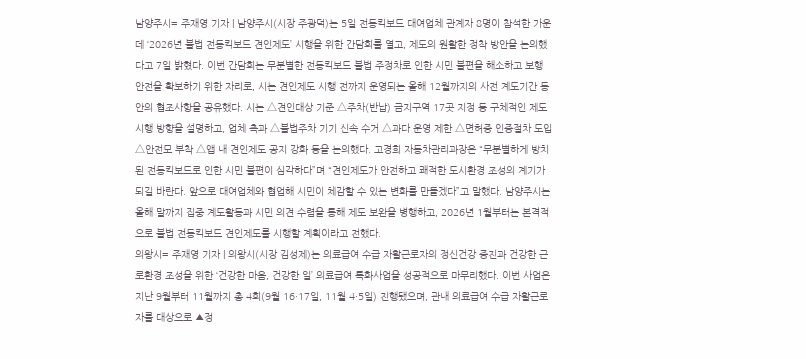남양주시= 주재영 기자 | 남양주시(시장 주광덕)는 5일 전동킥보드 대여업체 관계자 8명이 참석한 가운데 ‘2026년 불법 전동킥보드 견인제도’ 시행을 위한 간담회를 열고, 제도의 원활한 정착 방안을 논의했다고 7일 밝혔다. 이번 간담회는 무분별한 전동킥보드 불법 주정차로 인한 시민 불편을 해소하고 보행 안전을 확보하기 위한 자리로, 시는 견인제도 시행 전까지 운영되는 올해 12월까지의 사전 계도기간 동안의 협조사항을 공유했다. 시는 △견인대상 기준 △주차(반납) 금지구역 17곳 지정 등 구체적인 제도 시행 방향을 설명하고, 업체 측과 △불법주차 기기 신속 수거 △과다 운영 제한 △면허증 인증절차 도입 △안전모 부착 △앱 내 견인제도 공지 강화 등을 논의했다. 고경희 자동차관리과장은 “무분별하게 방치된 전동킥보드로 인한 시민 불편이 심각하다”며 “견인제도가 안전하고 쾌적한 도시환경 조성의 계기가 되길 바란다. 앞으로 대여업체와 협업해 시민이 체감할 수 있는 변화를 만들겠다”고 말했다. 남양주시는 올해 말까지 집중 계도활동과 시민 의견 수렴을 통해 제도 보완을 병행하고, 2026년 1월부터는 본격적으로 불법 전동킥보드 견인제도를 시행할 계획이라고 전했다.
의왕시= 주재영 기자 | 의왕시(시장 김성제)는 의료급여 수급 자활근로자의 정신건강 증진과 건강한 근로환경 조성을 위한 ‘건강한 마음, 건강한 일’ 의료급여 특화사업을 성공적으로 마무리했다. 이번 사업은 지난 9월부터 11월까지 총 4회(9월 16·17일, 11월 4·5일) 진행됐으며, 관내 의료급여 수급 자활근로자를 대상으로 ▲정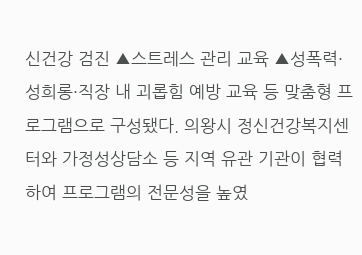신건강 검진 ▲스트레스 관리 교육 ▲성폭력·성희롱·직장 내 괴롭힘 예방 교육 등 맞춤형 프로그램으로 구성됐다. 의왕시 정신건강복지센터와 가정성상담소 등 지역 유관 기관이 협력하여 프로그램의 전문성을 높였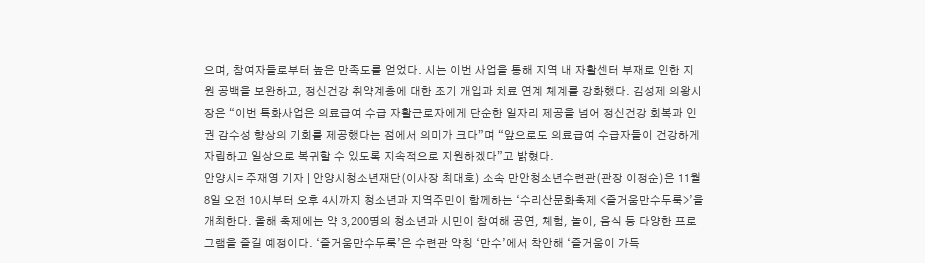으며, 참여자들로부터 높은 만족도를 얻었다. 시는 이번 사업을 통해 지역 내 자활센터 부재로 인한 지원 공백을 보완하고, 정신건강 취약계층에 대한 조기 개입과 치료 연계 체계를 강화했다. 김성제 의왕시장은 “이번 특화사업은 의료급여 수급 자활근로자에게 단순한 일자리 제공을 넘어 정신건강 회복과 인권 감수성 향상의 기회를 제공했다는 점에서 의미가 크다”며 “앞으로도 의료급여 수급자들이 건강하게 자립하고 일상으로 복귀할 수 있도록 지속적으로 지원하겠다”고 밝혔다.
안양시= 주재영 기자 | 안양시청소년재단(이사장 최대호) 소속 만안청소년수련관(관장 이정순)은 11월 8일 오전 10시부터 오후 4시까지 청소년과 지역주민이 함께하는 ‘수리산문화축제 <즐거움만수두룩>’을 개최한다. 올해 축제에는 약 3,200명의 청소년과 시민이 참여해 공연, 체험, 놀이, 음식 등 다양한 프로그램을 즐길 예정이다. ‘즐거움만수두룩’은 수련관 약칭 ‘만수’에서 착안해 ‘즐거움이 가득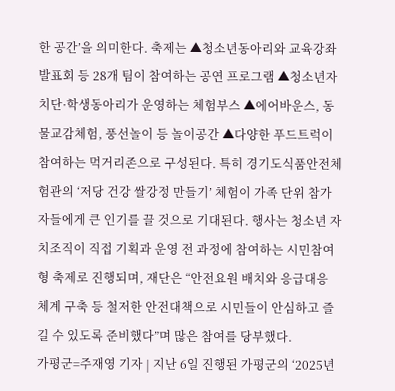한 공간’을 의미한다. 축제는 ▲청소년동아리와 교육강좌발표회 등 28개 팀이 참여하는 공연 프로그램 ▲청소년자치단·학생동아리가 운영하는 체험부스 ▲에어바운스, 동물교감체험, 풍선놀이 등 놀이공간 ▲다양한 푸드트럭이 참여하는 먹거리존으로 구성된다. 특히 경기도식품안전체험관의 ‘저당 건강 쌀강정 만들기’ 체험이 가족 단위 참가자들에게 큰 인기를 끌 것으로 기대된다. 행사는 청소년 자치조직이 직접 기획과 운영 전 과정에 참여하는 시민참여형 축제로 진행되며, 재단은 “안전요원 배치와 응급대응 체계 구축 등 철저한 안전대책으로 시민들이 안심하고 즐길 수 있도록 준비했다”며 많은 참여를 당부했다.
가평군=주재영 기자 | 지난 6일 진행된 가평군의 ‘2025년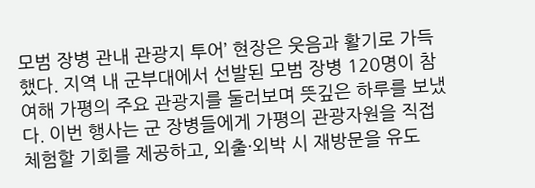모범 장병 관내 관광지 투어’ 현장은 웃음과 활기로 가득했다. 지역 내 군부대에서 선발된 모범 장병 120명이 참여해 가평의 주요 관광지를 둘러보며 뜻깊은 하루를 보냈다. 이번 행사는 군 장병들에게 가평의 관광자원을 직접 체험할 기회를 제공하고, 외출·외박 시 재방문을 유도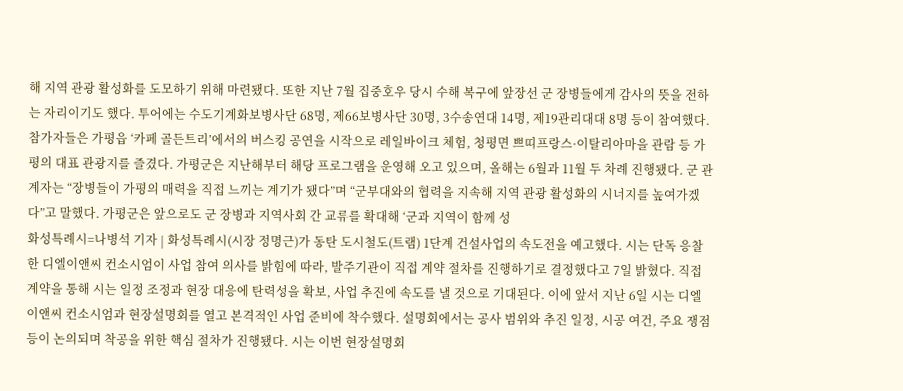해 지역 관광 활성화를 도모하기 위해 마련됐다. 또한 지난 7월 집중호우 당시 수해 복구에 앞장선 군 장병들에게 감사의 뜻을 전하는 자리이기도 했다. 투어에는 수도기계화보병사단 68명, 제66보병사단 30명, 3수송연대 14명, 제19관리대대 8명 등이 참여했다. 참가자들은 가평읍 ‘카페 골든트리’에서의 버스킹 공연을 시작으로 레일바이크 체험, 청평면 쁘띠프랑스·이탈리아마을 관람 등 가평의 대표 관광지를 즐겼다. 가평군은 지난해부터 해당 프로그램을 운영해 오고 있으며, 올해는 6월과 11월 두 차례 진행됐다. 군 관계자는 “장병들이 가평의 매력을 직접 느끼는 계기가 됐다”며 “군부대와의 협력을 지속해 지역 관광 활성화의 시너지를 높여가겠다”고 말했다. 가평군은 앞으로도 군 장병과 지역사회 간 교류를 확대해 ‘군과 지역이 함께 성
화성특례시=나병석 기자 | 화성특례시(시장 정명근)가 동탄 도시철도(트램) 1단계 건설사업의 속도전을 예고했다. 시는 단독 응찰한 디엘이앤씨 컨소시엄이 사업 참여 의사를 밝힘에 따라, 발주기관이 직접 계약 절차를 진행하기로 결정했다고 7일 밝혔다. 직접 계약을 통해 시는 일정 조정과 현장 대응에 탄력성을 확보, 사업 추진에 속도를 낼 것으로 기대된다. 이에 앞서 지난 6일 시는 디엘이앤씨 컨소시엄과 현장설명회를 열고 본격적인 사업 준비에 착수했다. 설명회에서는 공사 범위와 추진 일정, 시공 여건, 주요 쟁점 등이 논의되며 착공을 위한 핵심 절차가 진행됐다. 시는 이번 현장설명회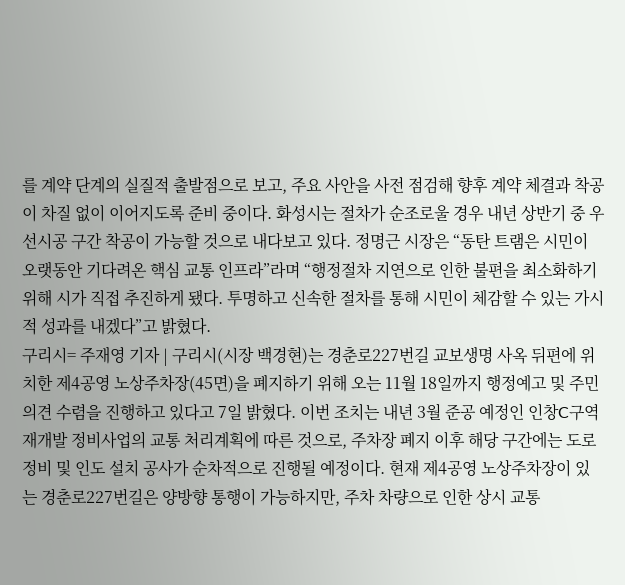를 계약 단계의 실질적 출발점으로 보고, 주요 사안을 사전 점검해 향후 계약 체결과 착공이 차질 없이 이어지도록 준비 중이다. 화성시는 절차가 순조로울 경우 내년 상반기 중 우선시공 구간 착공이 가능할 것으로 내다보고 있다. 정명근 시장은 “동탄 트램은 시민이 오랫동안 기다려온 핵심 교통 인프라”라며 “행정절차 지연으로 인한 불편을 최소화하기 위해 시가 직접 추진하게 됐다. 투명하고 신속한 절차를 통해 시민이 체감할 수 있는 가시적 성과를 내겠다”고 밝혔다.
구리시= 주재영 기자 | 구리시(시장 백경현)는 경춘로227번길 교보생명 사옥 뒤편에 위치한 제4공영 노상주차장(45면)을 폐지하기 위해 오는 11월 18일까지 행정예고 및 주민 의견 수렴을 진행하고 있다고 7일 밝혔다. 이번 조치는 내년 3월 준공 예정인 인창C구역 재개발 정비사업의 교통 처리계획에 따른 것으로, 주차장 폐지 이후 해당 구간에는 도로 정비 및 인도 설치 공사가 순차적으로 진행될 예정이다. 현재 제4공영 노상주차장이 있는 경춘로227번길은 양방향 통행이 가능하지만, 주차 차량으로 인한 상시 교통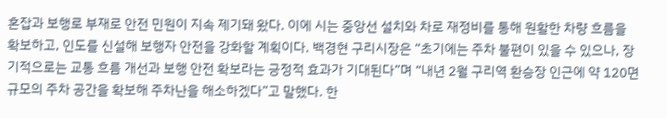혼잡과 보행로 부재로 안전 민원이 지속 제기돼 왔다. 이에 시는 중앙선 설치와 차로 재정비를 통해 원활한 차량 흐름을 확보하고, 인도를 신설해 보행자 안전을 강화할 계획이다. 백경현 구리시장은 “초기에는 주차 불편이 있을 수 있으나, 장기적으로는 교통 흐름 개선과 보행 안전 확보라는 긍정적 효과가 기대된다”며 “내년 2월 구리역 환승장 인근에 약 120면 규모의 주차 공간을 확보해 주차난을 해소하겠다”고 말했다. 한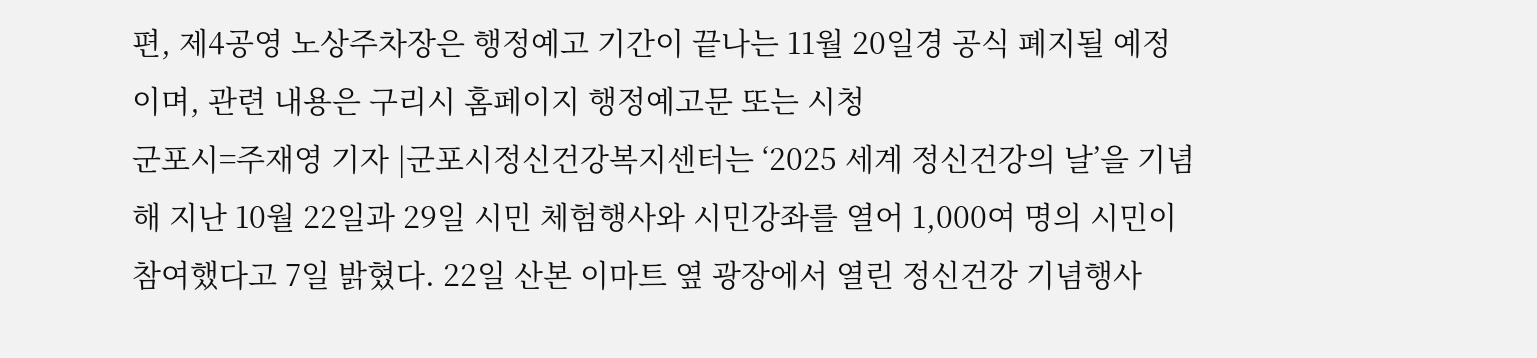편, 제4공영 노상주차장은 행정예고 기간이 끝나는 11월 20일경 공식 폐지될 예정이며, 관련 내용은 구리시 홈페이지 행정예고문 또는 시청
군포시=주재영 기자 |군포시정신건강복지센터는 ‘2025 세계 정신건강의 날’을 기념해 지난 10월 22일과 29일 시민 체험행사와 시민강좌를 열어 1,000여 명의 시민이 참여했다고 7일 밝혔다. 22일 산본 이마트 옆 광장에서 열린 정신건강 기념행사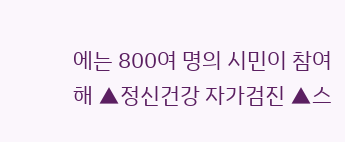에는 800여 명의 시민이 참여해 ▲정신건강 자가검진 ▲스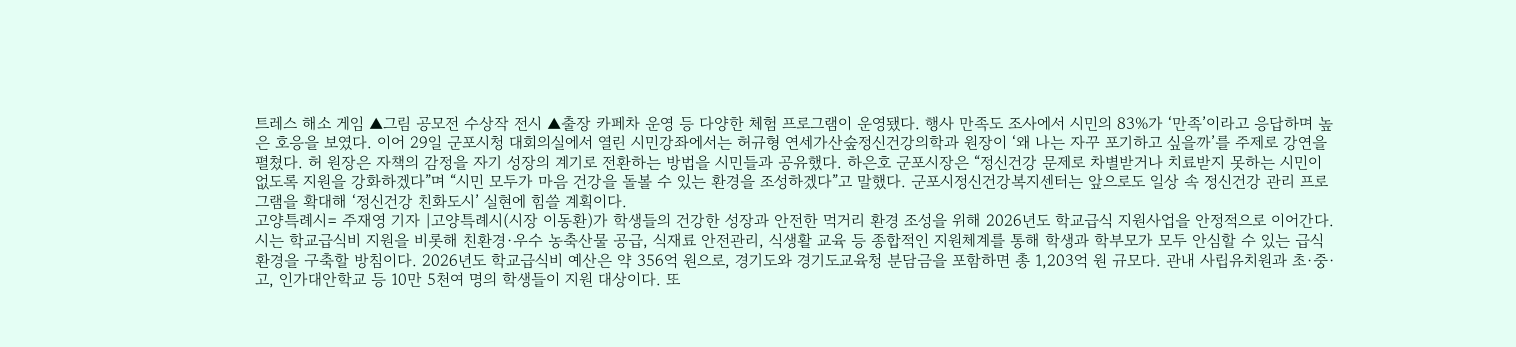트레스 해소 게임 ▲그림 공모전 수상작 전시 ▲출장 카페차 운영 등 다양한 체험 프로그램이 운영됐다. 행사 만족도 조사에서 시민의 83%가 ‘만족’이라고 응답하며 높은 호응을 보였다. 이어 29일 군포시청 대회의실에서 열린 시민강좌에서는 허규형 연세가산숲정신건강의학과 원장이 ‘왜 나는 자꾸 포기하고 싶을까’를 주제로 강연을 펼쳤다. 허 원장은 자책의 감정을 자기 성장의 계기로 전환하는 방법을 시민들과 공유했다. 하은호 군포시장은 “정신건강 문제로 차별받거나 치료받지 못하는 시민이 없도록 지원을 강화하겠다”며 “시민 모두가 마음 건강을 돌볼 수 있는 환경을 조성하겠다”고 말했다. 군포시정신건강복지센터는 앞으로도 일상 속 정신건강 관리 프로그램을 확대해 ‘정신건강 친화도시’ 실현에 힘쓸 계획이다.
고양특례시= 주재영 기자 |고양특례시(시장 이동환)가 학생들의 건강한 성장과 안전한 먹거리 환경 조성을 위해 2026년도 학교급식 지원사업을 안정적으로 이어간다. 시는 학교급식비 지원을 비롯해 친환경·우수 농축산물 공급, 식재료 안전관리, 식생활 교육 등 종합적인 지원체계를 통해 학생과 학부모가 모두 안심할 수 있는 급식 환경을 구축할 방침이다. 2026년도 학교급식비 예산은 약 356억 원으로, 경기도와 경기도교육청 분담금을 포함하면 총 1,203억 원 규모다. 관내 사립유치원과 초·중·고, 인가대안학교 등 10만 5천여 명의 학생들이 지원 대상이다. 또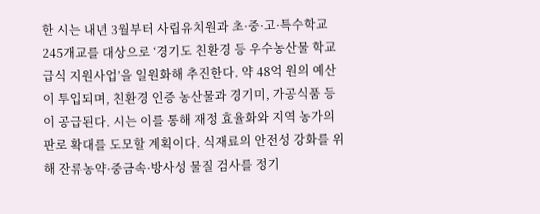한 시는 내년 3월부터 사립유치원과 초·중·고·특수학교 245개교를 대상으로 ‘경기도 친환경 등 우수농산물 학교급식 지원사업’을 일원화해 추진한다. 약 48억 원의 예산이 투입되며, 친환경 인증 농산물과 경기미, 가공식품 등이 공급된다. 시는 이를 통해 재정 효율화와 지역 농가의 판로 확대를 도모할 계획이다. 식재료의 안전성 강화를 위해 잔류농약·중금속·방사성 물질 검사를 정기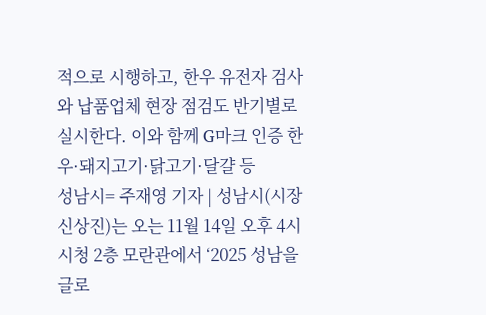적으로 시행하고, 한우 유전자 검사와 납품업체 현장 점검도 반기별로 실시한다. 이와 함께 G마크 인증 한우·돼지고기·닭고기·달걀 등
성남시= 주재영 기자 | 성남시(시장 신상진)는 오는 11월 14일 오후 4시 시청 2층 모란관에서 ‘2025 성남을 글로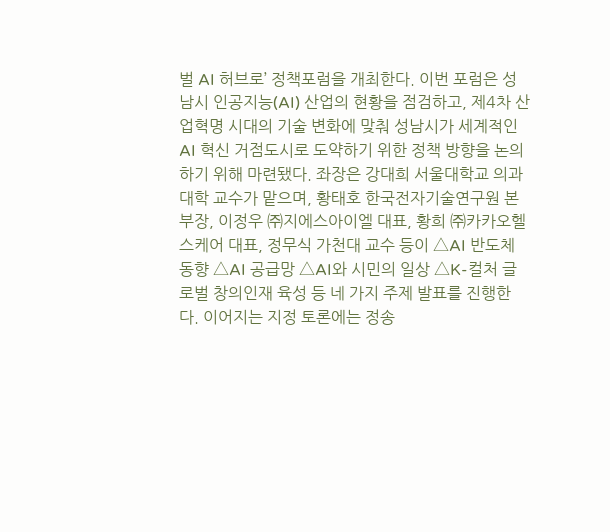벌 AI 허브로’ 정책포럼을 개최한다. 이번 포럼은 성남시 인공지능(AI) 산업의 현황을 점검하고, 제4차 산업혁명 시대의 기술 변화에 맞춰 성남시가 세계적인 AI 혁신 거점도시로 도약하기 위한 정책 방향을 논의하기 위해 마련됐다. 좌장은 강대희 서울대학교 의과대학 교수가 맡으며, 황태호 한국전자기술연구원 본부장, 이정우 ㈜지에스아이엘 대표, 황희 ㈜카카오헬스케어 대표, 정무식 가천대 교수 등이 △AI 반도체 동향 △AI 공급망 △AI와 시민의 일상 △K-컬처 글로벌 창의인재 육성 등 네 가지 주제 발표를 진행한다. 이어지는 지정 토론에는 정송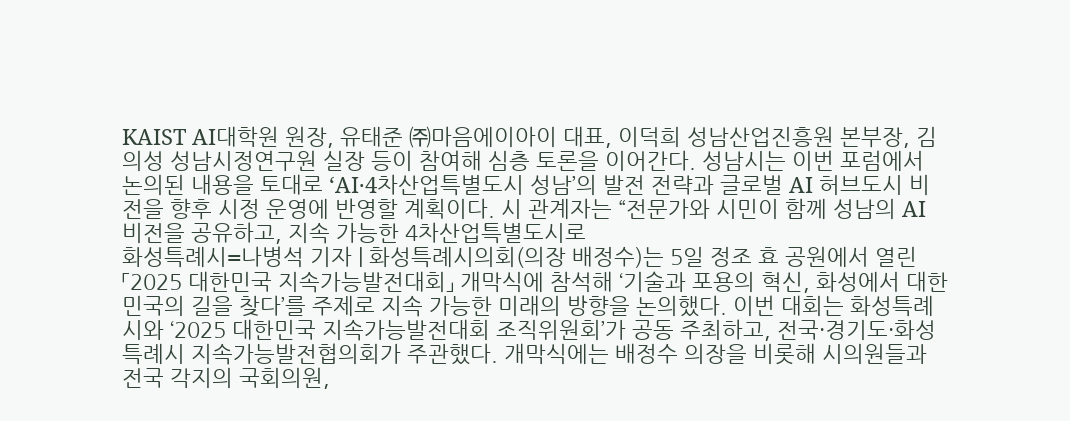KAIST AI대학원 원장, 유태준 ㈜마음에이아이 대표, 이덕희 성남산업진흥원 본부장, 김의성 성남시정연구원 실장 등이 참여해 심층 토론을 이어간다. 성남시는 이번 포럼에서 논의된 내용을 토대로 ‘AI·4차산업특별도시 성남’의 발전 전략과 글로벌 AI 허브도시 비전을 향후 시정 운영에 반영할 계획이다. 시 관계자는 “전문가와 시민이 함께 성남의 AI 비전을 공유하고, 지속 가능한 4차산업특별도시로
화성특례시=나병석 기자 | 화성특례시의회(의장 배정수)는 5일 정조 효 공원에서 열린 「2025 대한민국 지속가능발전대회」 개막식에 참석해 ‘기술과 포용의 혁신, 화성에서 대한민국의 길을 찾다’를 주제로 지속 가능한 미래의 방향을 논의했다. 이번 대회는 화성특례시와 ‘2025 대한민국 지속가능발전대회 조직위원회’가 공동 주최하고, 전국·경기도·화성특례시 지속가능발전협의회가 주관했다. 개막식에는 배정수 의장을 비롯해 시의원들과 전국 각지의 국회의원,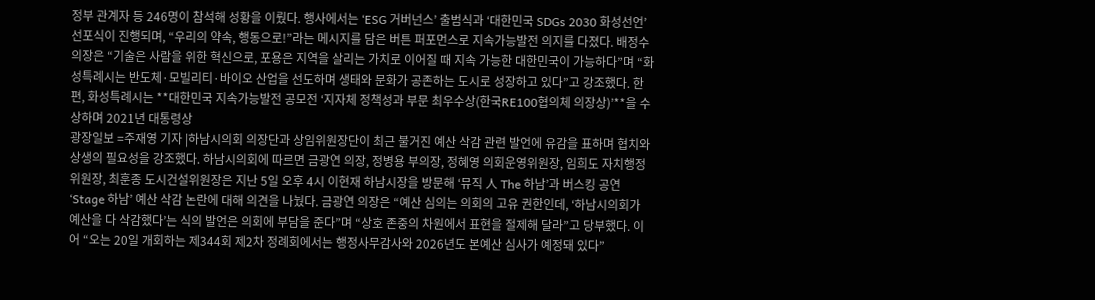정부 관계자 등 246명이 참석해 성황을 이뤘다. 행사에서는 ‘ESG 거버넌스’ 출범식과 ‘대한민국 SDGs 2030 화성선언’ 선포식이 진행되며, “우리의 약속, 행동으로!”라는 메시지를 담은 버튼 퍼포먼스로 지속가능발전 의지를 다졌다. 배정수 의장은 “기술은 사람을 위한 혁신으로, 포용은 지역을 살리는 가치로 이어질 때 지속 가능한 대한민국이 가능하다”며 “화성특례시는 반도체·모빌리티·바이오 산업을 선도하며 생태와 문화가 공존하는 도시로 성장하고 있다”고 강조했다. 한편, 화성특례시는 **대한민국 지속가능발전 공모전 ‘지자체 정책성과 부문 최우수상(한국RE100협의체 의장상)’**을 수상하며 2021년 대통령상
광장일보 =주재영 기자 |하남시의회 의장단과 상임위원장단이 최근 불거진 예산 삭감 관련 발언에 유감을 표하며 협치와 상생의 필요성을 강조했다. 하남시의회에 따르면 금광연 의장, 정병용 부의장, 정혜영 의회운영위원장, 임희도 자치행정위원장, 최훈종 도시건설위원장은 지난 5일 오후 4시 이현재 하남시장을 방문해 ‘뮤직 人 The 하남’과 버스킹 공연 ‘Stage 하남’ 예산 삭감 논란에 대해 의견을 나눴다. 금광연 의장은 “예산 심의는 의회의 고유 권한인데, ‘하남시의회가 예산을 다 삭감했다’는 식의 발언은 의회에 부담을 준다”며 “상호 존중의 차원에서 표현을 절제해 달라”고 당부했다. 이어 “오는 20일 개회하는 제344회 제2차 정례회에서는 행정사무감사와 2026년도 본예산 심사가 예정돼 있다”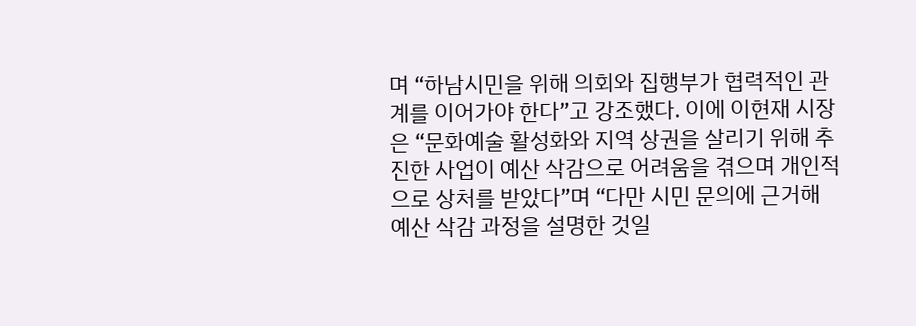며 “하남시민을 위해 의회와 집행부가 협력적인 관계를 이어가야 한다”고 강조했다. 이에 이현재 시장은 “문화예술 활성화와 지역 상권을 살리기 위해 추진한 사업이 예산 삭감으로 어려움을 겪으며 개인적으로 상처를 받았다”며 “다만 시민 문의에 근거해 예산 삭감 과정을 설명한 것일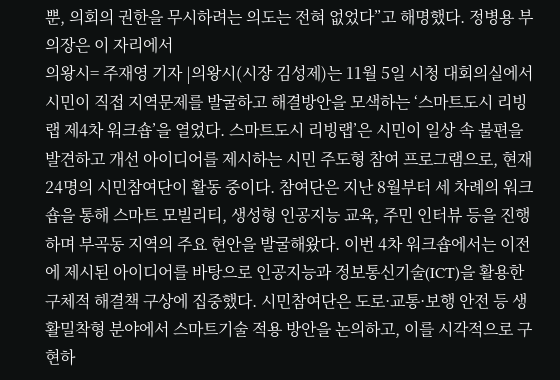뿐, 의회의 권한을 무시하려는 의도는 전혀 없었다”고 해명했다. 정병용 부의장은 이 자리에서
의왕시= 주재영 기자 |의왕시(시장 김성제)는 11월 5일 시청 대회의실에서 시민이 직접 지역문제를 발굴하고 해결방안을 모색하는 ‘스마트도시 리빙랩 제4차 워크숍’을 열었다. 스마트도시 리빙랩’은 시민이 일상 속 불편을 발견하고 개선 아이디어를 제시하는 시민 주도형 참여 프로그램으로, 현재 24명의 시민참여단이 활동 중이다. 참여단은 지난 8월부터 세 차례의 워크숍을 통해 스마트 모빌리티, 생성형 인공지능 교육, 주민 인터뷰 등을 진행하며 부곡동 지역의 주요 현안을 발굴해왔다. 이번 4차 워크숍에서는 이전에 제시된 아이디어를 바탕으로 인공지능과 정보통신기술(ICT)을 활용한 구체적 해결책 구상에 집중했다. 시민참여단은 도로·교통·보행 안전 등 생활밀착형 분야에서 스마트기술 적용 방안을 논의하고, 이를 시각적으로 구현하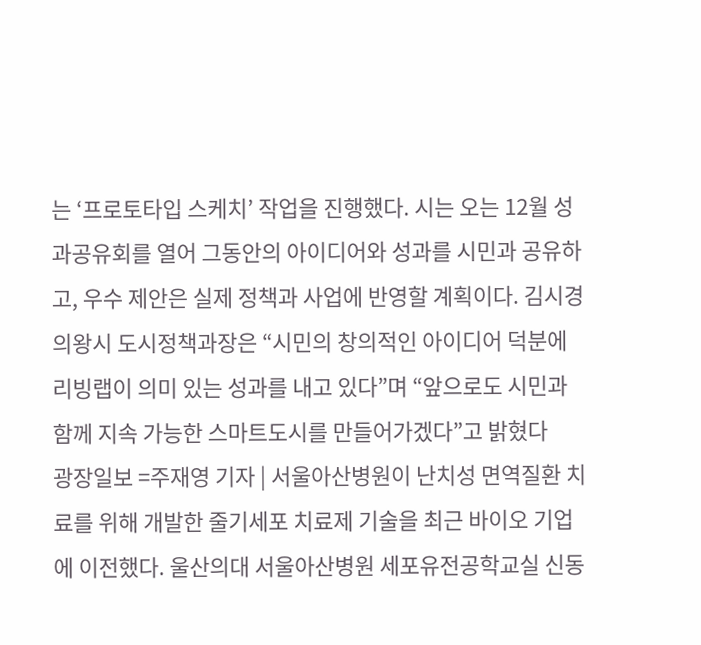는 ‘프로토타입 스케치’ 작업을 진행했다. 시는 오는 12월 성과공유회를 열어 그동안의 아이디어와 성과를 시민과 공유하고, 우수 제안은 실제 정책과 사업에 반영할 계획이다. 김시경 의왕시 도시정책과장은 “시민의 창의적인 아이디어 덕분에 리빙랩이 의미 있는 성과를 내고 있다”며 “앞으로도 시민과 함께 지속 가능한 스마트도시를 만들어가겠다”고 밝혔다
광장일보 =주재영 기자 | 서울아산병원이 난치성 면역질환 치료를 위해 개발한 줄기세포 치료제 기술을 최근 바이오 기업에 이전했다. 울산의대 서울아산병원 세포유전공학교실 신동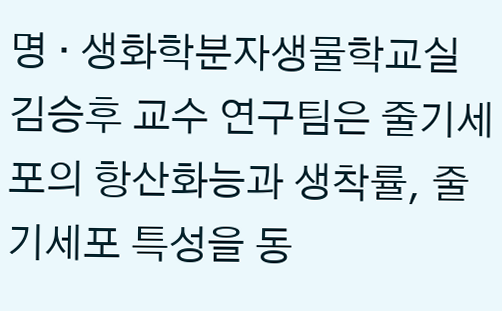명 · 생화학분자생물학교실 김승후 교수 연구팀은 줄기세포의 항산화능과 생착률, 줄기세포 특성을 동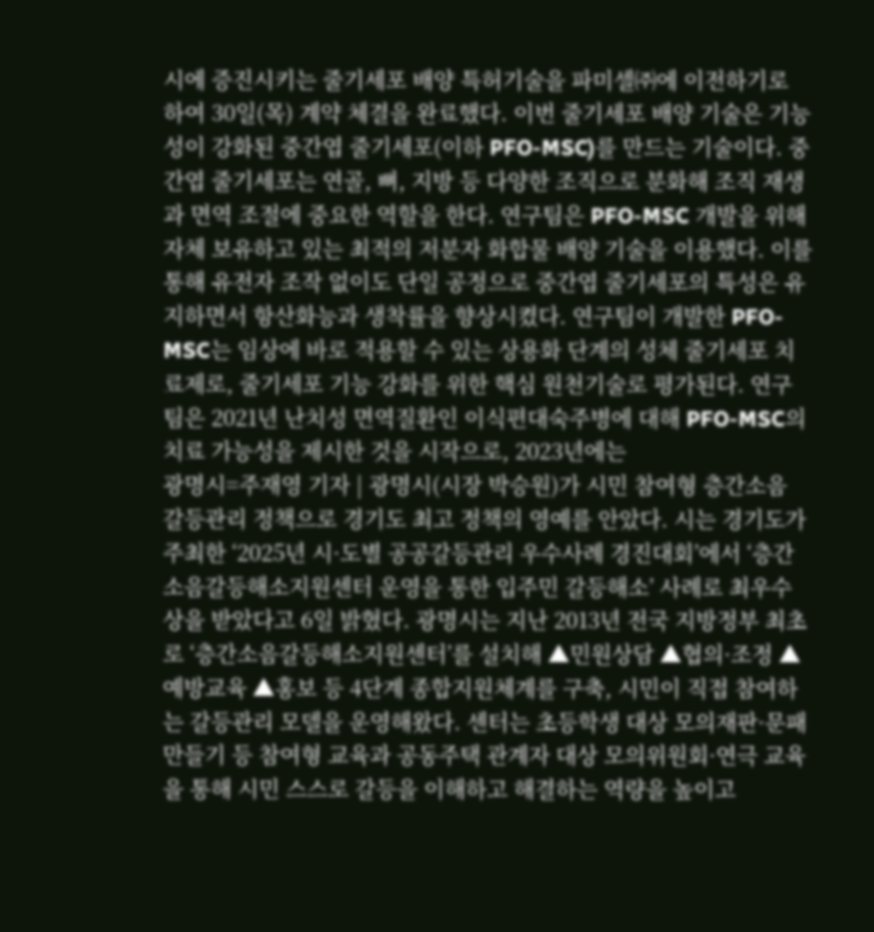시에 증진시키는 줄기세포 배양 특허기술을 파미셀㈜에 이전하기로 하여 30일(목) 계약 체결을 완료했다. 이번 줄기세포 배양 기술은 기능성이 강화된 중간엽 줄기세포(이하 PFO-MSC)를 만드는 기술이다. 중간엽 줄기세포는 연골, 뼈, 지방 등 다양한 조직으로 분화해 조직 재생과 면역 조절에 중요한 역할을 한다. 연구팀은 PFO-MSC 개발을 위해 자체 보유하고 있는 최적의 저분자 화합물 배양 기술을 이용했다. 이를 통해 유전자 조작 없이도 단일 공정으로 중간엽 줄기세포의 특성은 유지하면서 항산화능과 생착률을 향상시켰다. 연구팀이 개발한 PFO-MSC는 임상에 바로 적용할 수 있는 상용화 단계의 성체 줄기세포 치료제로, 줄기세포 기능 강화를 위한 핵심 원천기술로 평가된다. 연구팀은 2021년 난치성 면역질환인 이식편대숙주병에 대해 PFO-MSC의 치료 가능성을 제시한 것을 시작으로, 2023년에는
광명시=주재영 기자 | 광명시(시장 박승원)가 시민 참여형 층간소음 갈등관리 정책으로 경기도 최고 정책의 영예를 안았다. 시는 경기도가 주최한 ‘2025년 시·도별 공공갈등관리 우수사례 경진대회’에서 ‘층간소음갈등해소지원센터 운영을 통한 입주민 갈등해소’ 사례로 최우수상을 받았다고 6일 밝혔다. 광명시는 지난 2013년 전국 지방정부 최초로 ‘층간소음갈등해소지원센터’를 설치해 ▲민원상담 ▲협의·조정 ▲예방교육 ▲홍보 등 4단계 종합지원체계를 구축, 시민이 직접 참여하는 갈등관리 모델을 운영해왔다. 센터는 초등학생 대상 모의재판·문패 만들기 등 참여형 교육과 공동주택 관계자 대상 모의위원회·연극 교육을 통해 시민 스스로 갈등을 이해하고 해결하는 역량을 높이고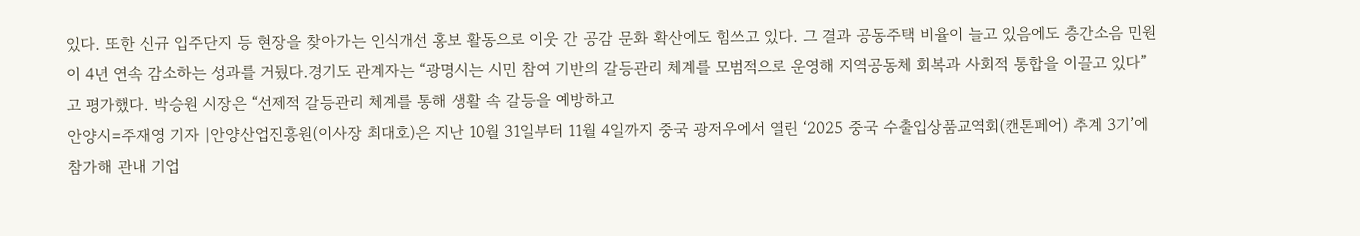있다. 또한 신규 입주단지 등 현장을 찾아가는 인식개선 홍보 활동으로 이웃 간 공감 문화 확산에도 힘쓰고 있다. 그 결과 공동주택 비율이 늘고 있음에도 층간소음 민원이 4년 연속 감소하는 성과를 거뒀다.경기도 관계자는 “광명시는 시민 참여 기반의 갈등관리 체계를 모범적으로 운영해 지역공동체 회복과 사회적 통합을 이끌고 있다”고 평가했다. 박승원 시장은 “선제적 갈등관리 체계를 통해 생활 속 갈등을 예방하고
안양시=주재영 기자 |안양산업진흥원(이사장 최대호)은 지난 10월 31일부터 11월 4일까지 중국 광저우에서 열린 ‘2025 중국 수출입상품교역회(캔톤페어) 추계 3기’에 참가해 관내 기업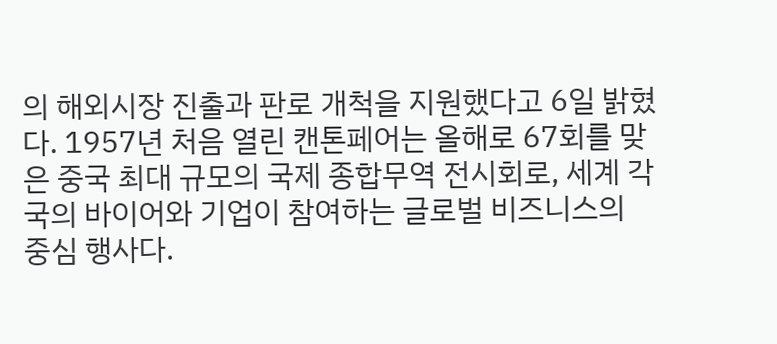의 해외시장 진출과 판로 개척을 지원했다고 6일 밝혔다. 1957년 처음 열린 캔톤페어는 올해로 67회를 맞은 중국 최대 규모의 국제 종합무역 전시회로, 세계 각국의 바이어와 기업이 참여하는 글로벌 비즈니스의 중심 행사다.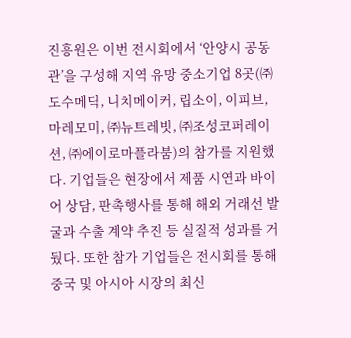진흥원은 이번 전시회에서 ‘안양시 공동관’을 구성해 지역 유망 중소기업 8곳(㈜도수메딕, 니치메이커, 립소이, 이피브, 마레모미, ㈜뉴트레빗, ㈜조성코퍼레이션, ㈜에이로마플라붐)의 참가를 지원했다. 기업들은 현장에서 제품 시연과 바이어 상담, 판촉행사를 통해 해외 거래선 발굴과 수출 계약 추진 등 실질적 성과를 거뒀다. 또한 참가 기업들은 전시회를 통해 중국 및 아시아 시장의 최신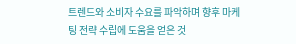트렌드와 소비자 수요를 파악하며 향후 마케팅 전략 수립에 도움을 얻은 것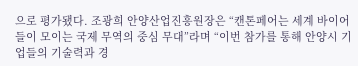으로 평가됐다. 조광희 안양산업진흥원장은 “캔톤페어는 세계 바이어들이 모이는 국제 무역의 중심 무대”라며 “이번 참가를 통해 안양시 기업들의 기술력과 경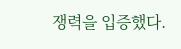쟁력을 입증했다.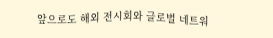앞으로도 해외 전시회와 글로벌 네트워